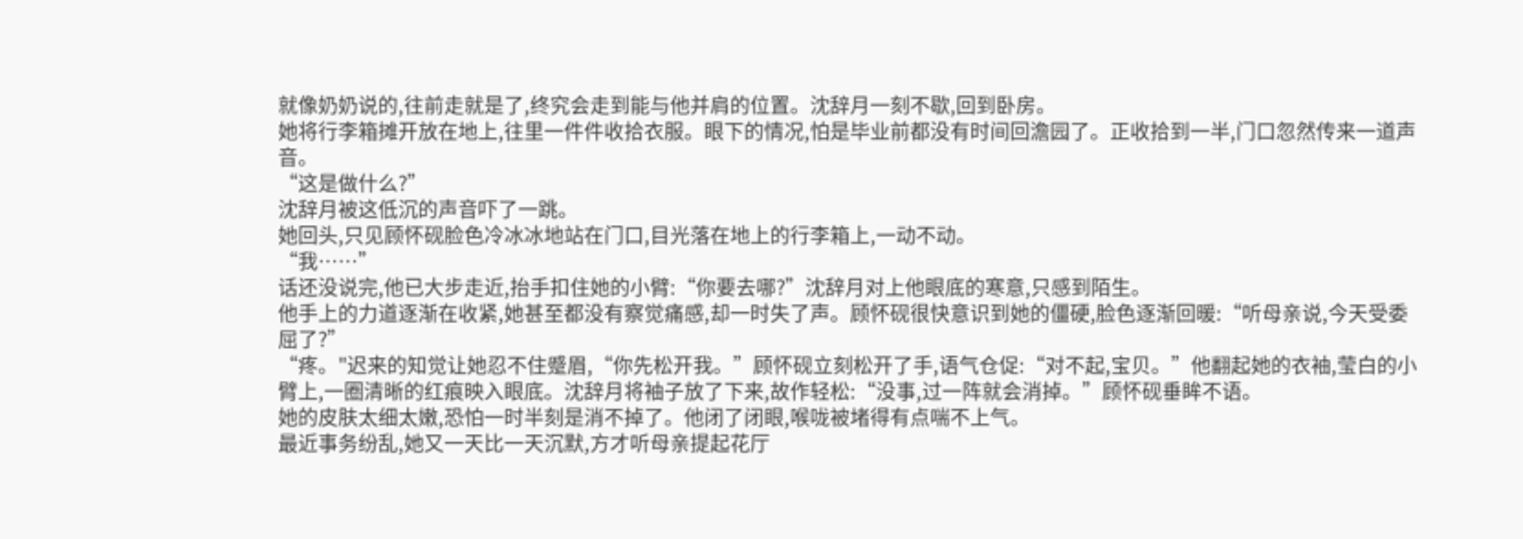就像奶奶说的,往前走就是了,终究会走到能与他并肩的位置。沈辞月一刻不歇,回到卧房。
她将行李箱摊开放在地上,往里一件件收拾衣服。眼下的情况,怕是毕业前都没有时间回澹园了。正收拾到一半,门口忽然传来一道声音。
“这是做什么?”
沈辞月被这低沉的声音吓了一跳。
她回头,只见顾怀砚脸色冷冰冰地站在门口,目光落在地上的行李箱上,一动不动。
“我……”
话还没说完,他已大步走近,抬手扣住她的小臂:“你要去哪?”沈辞月对上他眼底的寒意,只感到陌生。
他手上的力道逐渐在收紧,她甚至都没有察觉痛感,却一时失了声。顾怀砚很快意识到她的僵硬,脸色逐渐回暖:“听母亲说,今天受委屈了?”
“疼。"迟来的知觉让她忍不住蹙眉,“你先松开我。”顾怀砚立刻松开了手,语气仓促:“对不起,宝贝。”他翻起她的衣袖,莹白的小臂上,一圈清晰的红痕映入眼底。沈辞月将袖子放了下来,故作轻松:“没事,过一阵就会消掉。”顾怀砚垂眸不语。
她的皮肤太细太嫩,恐怕一时半刻是消不掉了。他闭了闭眼,喉咙被堵得有点喘不上气。
最近事务纷乱,她又一天比一天沉默,方才听母亲提起花厅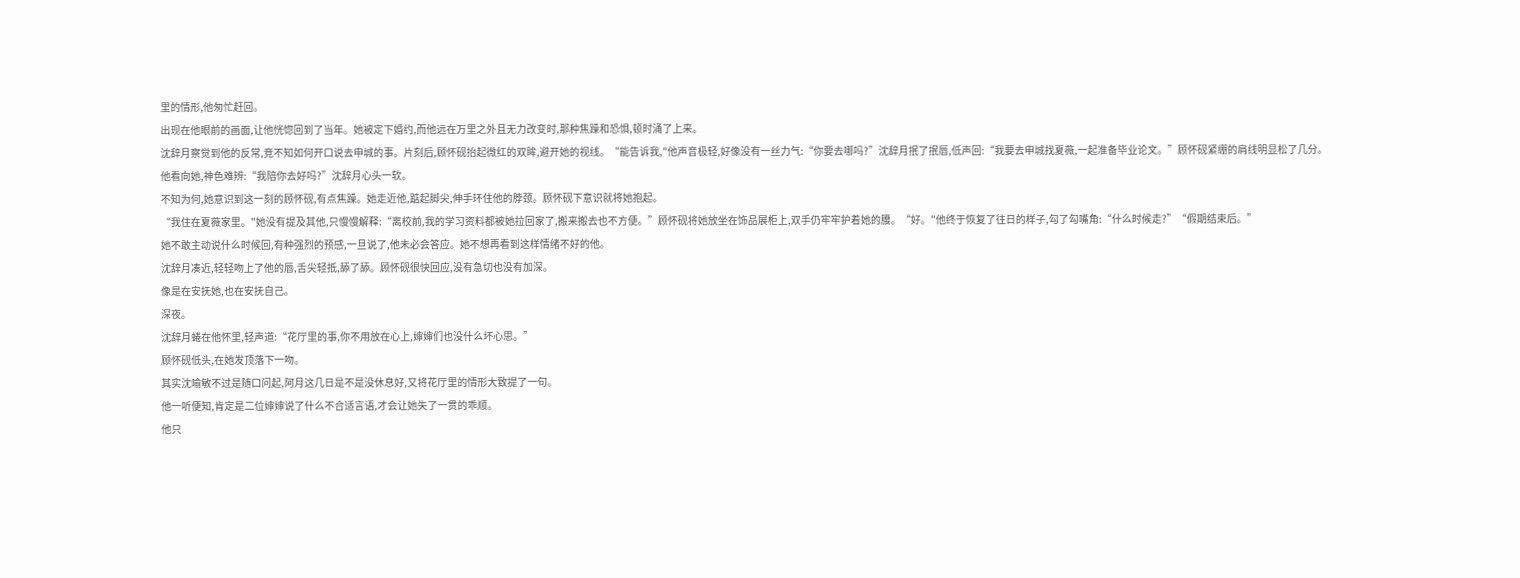里的情形,他匆忙赶回。
出现在他眼前的画面,让他恍惚回到了当年。她被定下婚约,而他远在万里之外且无力改变时,那种焦躁和恐惧,顿时涌了上来。
沈辞月察觉到他的反常,竞不知如何开口说去申城的事。片刻后,顾怀砚抬起微红的双眸,避开她的视线。“能告诉我,"他声音极轻,好像没有一丝力气:“你要去哪吗?”沈辞月抿了抿唇,低声回:“我要去申城找夏薇,一起准备毕业论文。”顾怀砚紧绷的肩线明显松了几分。
他看向她,神色难辨:“我陪你去好吗?”沈辞月心头一软。
不知为何,她意识到这一刻的顾怀砚,有点焦躁。她走近他,踮起脚尖,伸手环住他的脖颈。顾怀砚下意识就将她抱起。
“我住在夏薇家里。"她没有提及其他,只慢慢解释:“离校前,我的学习资料都被她拉回家了,搬来搬去也不方便。”顾怀砚将她放坐在饰品展柜上,双手仍牢牢护着她的腰。“好。"他终于恢复了往日的样子,勾了勾嘴角:“什么时候走?”“假期结束后。”
她不敢主动说什么时候回,有种强烈的预感,一旦说了,他未必会答应。她不想再看到这样情绪不好的他。
沈辞月凑近,轻轻吻上了他的唇,舌尖轻抵,舔了舔。顾怀砚很快回应,没有急切也没有加深。
像是在安抚她,也在安抚自己。
深夜。
沈辞月蜷在他怀里,轻声道:“花厅里的事,你不用放在心上,婶婶们也没什么坏心思。”
顾怀砚低头,在她发顶落下一吻。
其实沈喻敏不过是随口问起,阿月这几日是不是没休息好,又将花厅里的情形大致提了一句。
他一听便知,肯定是二位婶婶说了什么不合适言语,才会让她失了一贯的乖顺。
他只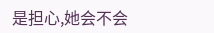是担心,她会不会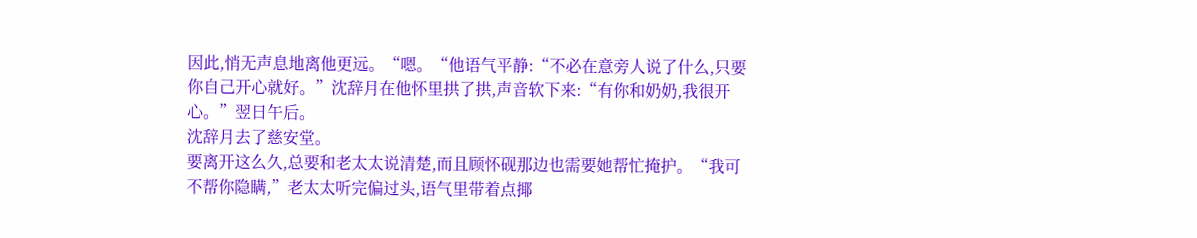因此,悄无声息地离他更远。“嗯。“他语气平静:“不必在意旁人说了什么,只要你自己开心就好。”沈辞月在他怀里拱了拱,声音软下来:“有你和奶奶,我很开心。”翌日午后。
沈辞月去了慈安堂。
要离开这么久,总要和老太太说清楚,而且顾怀砚那边也需要她帮忙掩护。“我可不帮你隐瞒,”老太太听完偏过头,语气里带着点揶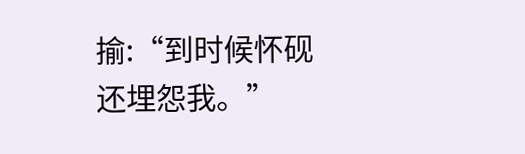揄:“到时候怀砚还埋怨我。”